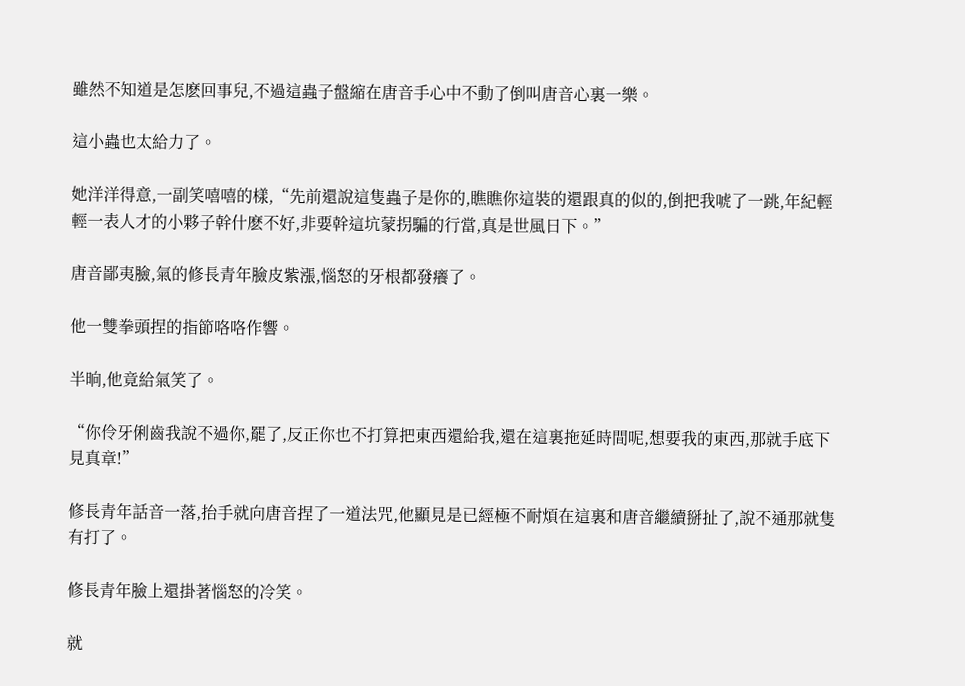雖然不知道是怎麽回事兒,不過這蟲子盤縮在唐音手心中不動了倒叫唐音心裏一樂。

這小蟲也太給力了。

她洋洋得意,一副笑嘻嘻的樣,“先前還說這隻蟲子是你的,瞧瞧你這裝的還跟真的似的,倒把我唬了一跳,年紀輕輕一表人才的小夥子幹什麽不好,非要幹這坑蒙拐騙的行當,真是世風日下。”

唐音鄙夷臉,氣的修長青年臉皮紫漲,惱怒的牙根都發癢了。

他一雙拳頭捏的指節咯咯作響。

半晌,他竟給氣笑了。

“你伶牙俐齒我說不過你,罷了,反正你也不打算把東西還給我,還在這裏拖延時間呢,想要我的東西,那就手底下見真章!”

修長青年話音一落,抬手就向唐音捏了一道法咒,他顯見是已經極不耐煩在這裏和唐音繼續掰扯了,說不通那就隻有打了。

修長青年臉上還掛著惱怒的冷笑。

就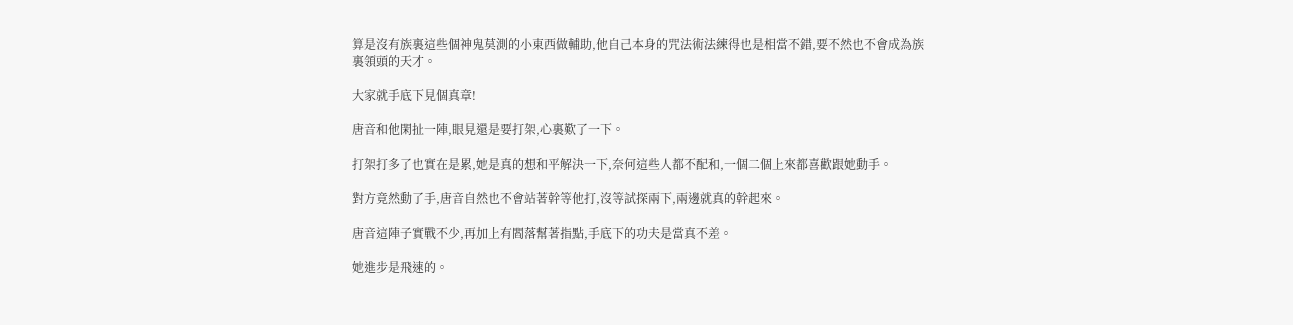算是沒有族裏這些個神鬼莫測的小東西做輔助,他自己本身的咒法術法練得也是相當不錯,要不然也不會成為族裏領頭的天才。

大家就手底下見個真章!

唐音和他閑扯一陣,眼見還是要打架,心裏歎了一下。

打架打多了也實在是累,她是真的想和平解決一下,奈何這些人都不配和,一個二個上來都喜歡跟她動手。

對方竟然動了手,唐音自然也不會站著幹等他打,沒等試探兩下,兩邊就真的幹起來。

唐音這陣子實戰不少,再加上有閻落幫著指點,手底下的功夫是當真不差。

她進步是飛速的。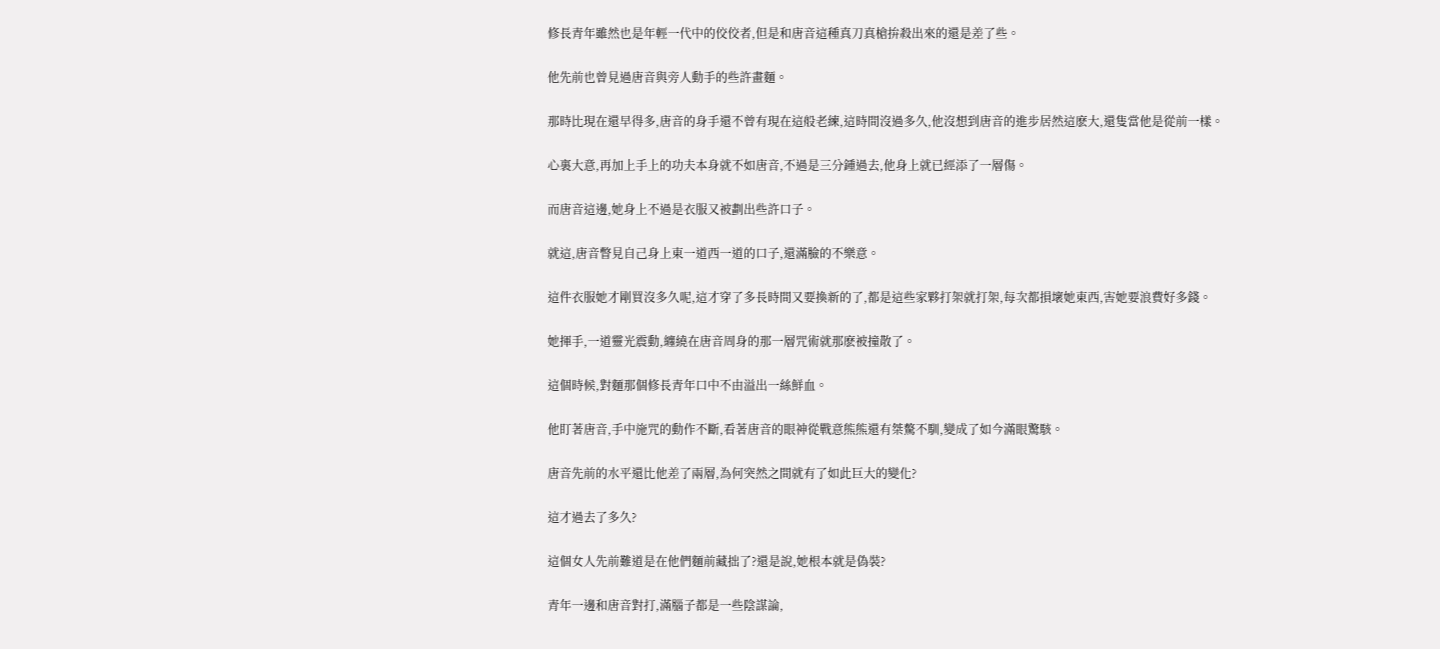修長青年雖然也是年輕一代中的佼佼者,但是和唐音這種真刀真槍拚殺出來的還是差了些。

他先前也曾見過唐音與旁人動手的些許畫麵。

那時比現在還早得多,唐音的身手還不曾有現在這般老練,這時間沒過多久,他沒想到唐音的進步居然這麽大,還隻當他是從前一樣。

心裏大意,再加上手上的功夫本身就不如唐音,不過是三分鍾過去,他身上就已經添了一層傷。

而唐音這邊,她身上不過是衣服又被劃出些許口子。

就這,唐音瞥見自己身上東一道西一道的口子,還滿臉的不樂意。

這件衣服她才剛買沒多久呢,這才穿了多長時間又要換新的了,都是這些家夥打架就打架,每次都損壞她東西,害她要浪費好多錢。

她揮手,一道靈光震動,纏繞在唐音周身的那一層咒術就那麽被撞散了。

這個時候,對麵那個修長青年口中不由溢出一絲鮮血。

他盯著唐音,手中施咒的動作不斷,看著唐音的眼神從戰意熊熊還有桀驁不馴,變成了如今滿眼驚駭。

唐音先前的水平還比他差了兩層,為何突然之間就有了如此巨大的變化?

這才過去了多久?

這個女人先前難道是在他們麵前藏拙了?還是說,她根本就是偽裝?

青年一邊和唐音對打,滿腦子都是一些陰謀論,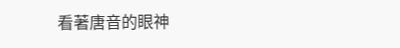看著唐音的眼神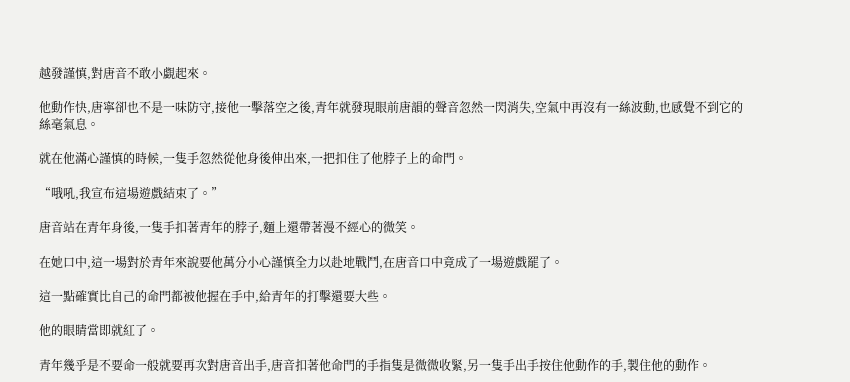越發謹慎,對唐音不敢小覷起來。

他動作快,唐寧卻也不是一味防守,接他一擊落空之後,青年就發現眼前唐韻的聲音忽然一閃消失,空氣中再沒有一絲波動,也感覺不到它的絲毫氣息。

就在他滿心謹慎的時候,一隻手忽然從他身後伸出來,一把扣住了他脖子上的命門。

“哦吼,我宣布這場遊戲結束了。”

唐音站在青年身後,一隻手扣著青年的脖子,麵上還帶著漫不經心的微笑。

在她口中,這一場對於青年來說要他萬分小心謹慎全力以赴地戰鬥,在唐音口中竟成了一場遊戲罷了。

這一點確實比自己的命門都被他握在手中,給青年的打擊還要大些。

他的眼睛當即就紅了。

青年幾乎是不要命一般就要再次對唐音出手,唐音扣著他命門的手指隻是微微收緊,另一隻手出手按住他動作的手,製住他的動作。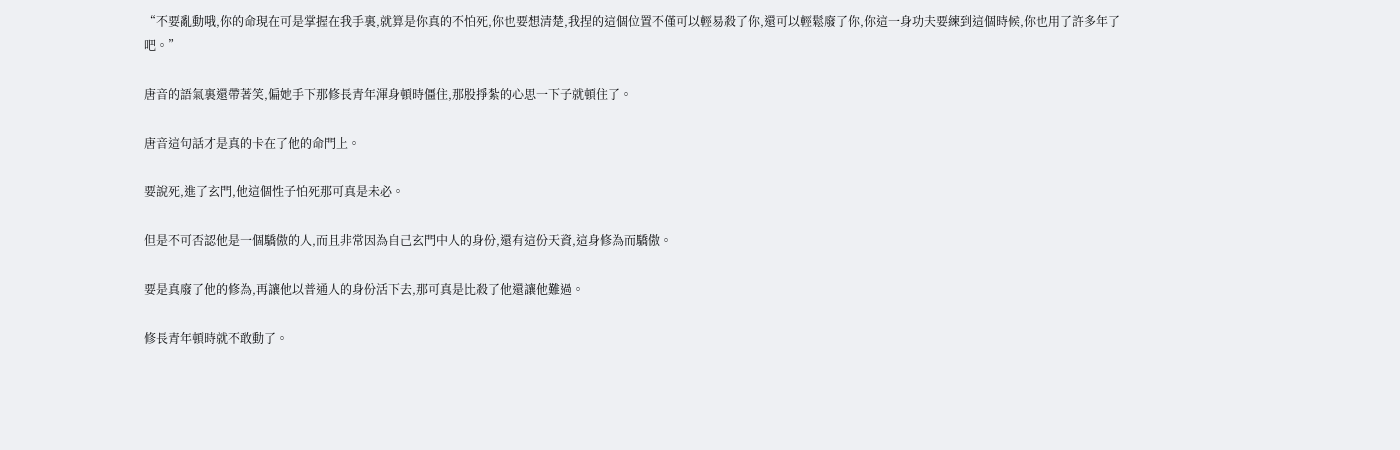“不要亂動哦,你的命現在可是掌握在我手裏,就算是你真的不怕死,你也要想清楚,我捏的這個位置不僅可以輕易殺了你,還可以輕鬆廢了你,你這一身功夫要練到這個時候,你也用了許多年了吧。”

唐音的語氣裏還帶著笑,偏她手下那修長青年渾身頓時僵住,那股掙紮的心思一下子就頓住了。

唐音這句話才是真的卡在了他的命門上。

要說死,進了玄門,他這個性子怕死那可真是未必。

但是不可否認他是一個驕傲的人,而且非常因為自己玄門中人的身份,還有這份天資,這身修為而驕傲。

要是真廢了他的修為,再讓他以普通人的身份活下去,那可真是比殺了他還讓他難過。

修長青年頓時就不敢動了。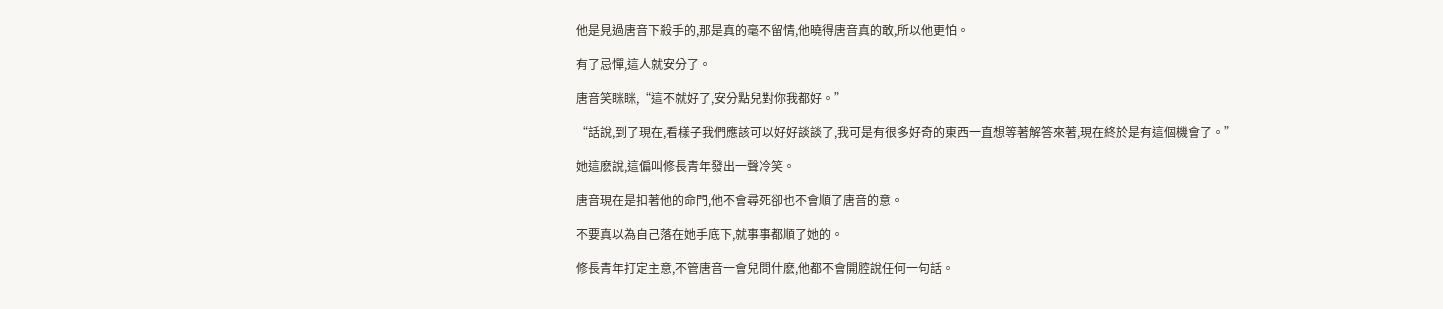他是見過唐音下殺手的,那是真的毫不留情,他曉得唐音真的敢,所以他更怕。

有了忌憚,這人就安分了。

唐音笑眯眯,“這不就好了,安分點兒對你我都好。”

“話說,到了現在,看樣子我們應該可以好好談談了,我可是有很多好奇的東西一直想等著解答來著,現在終於是有這個機會了。”

她這麽說,這偏叫修長青年發出一聲冷笑。

唐音現在是扣著他的命門,他不會尋死卻也不會順了唐音的意。

不要真以為自己落在她手底下,就事事都順了她的。

修長青年打定主意,不管唐音一會兒問什麽,他都不會開腔說任何一句話。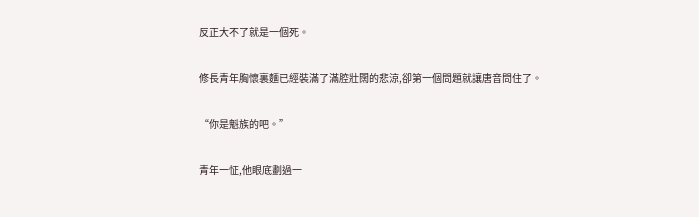反正大不了就是一個死。

修長青年胸懷裏麵已經裝滿了滿腔壯闊的悲涼,卻第一個問題就讓唐音問住了。

“你是魁族的吧。”

青年一怔,他眼底劃過一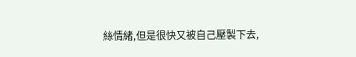絲情緒,但是很快又被自己壓製下去,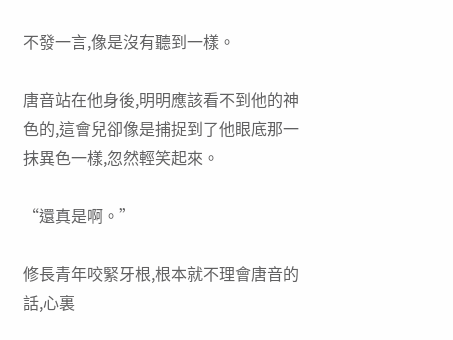不發一言,像是沒有聽到一樣。

唐音站在他身後,明明應該看不到他的神色的,這會兒卻像是捕捉到了他眼底那一抹異色一樣,忽然輕笑起來。

“還真是啊。”

修長青年咬緊牙根,根本就不理會唐音的話,心裏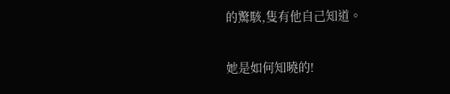的驚駭,隻有他自己知道。

她是如何知曉的!